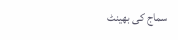سماج کی بھینٹ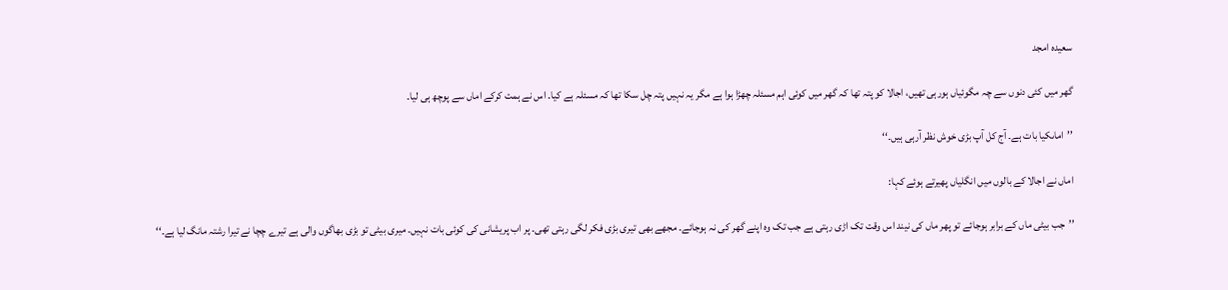سعیدہ امجد

گھر میں کئی دنوں سے چہ مگوئیاں ہورہی تھیں، اجالا کو پتہ تھا کہ گھر میں کوئی اہم مسئلہ چھڑا ہوا ہے مگر یہ نہیں پتہ چل سکا تھا کہ مسئلہ ہے کیا۔ اس نے ہمت کرکے اماں سے پوچھ ہی لیا۔

’’اماںکیا بات ہے۔ آج کل آپ بڑی خوش نظر آرہی ہیں۔‘‘

اماں نے اجالا کے بالوں میں انگلیاں پھیرتے ہوئے کہا:

’’جب بیٹی ماں کے برابر ہوجائے تو پھر ماں کی نیند اس وقت تک اڑی رہتی ہے جب تک وہ اپنے گھر کی نہ ہوجائے۔ مجھے بھی تیری بڑی فکر لگی رہتی تھی۔ پر اب پریشانی کی کوئی بات نہیں۔ میری بیٹی تو بڑی بھاگوں والی ہے تیرے چچا نے تیرا رشتہ مانگ لیا ہے۔‘‘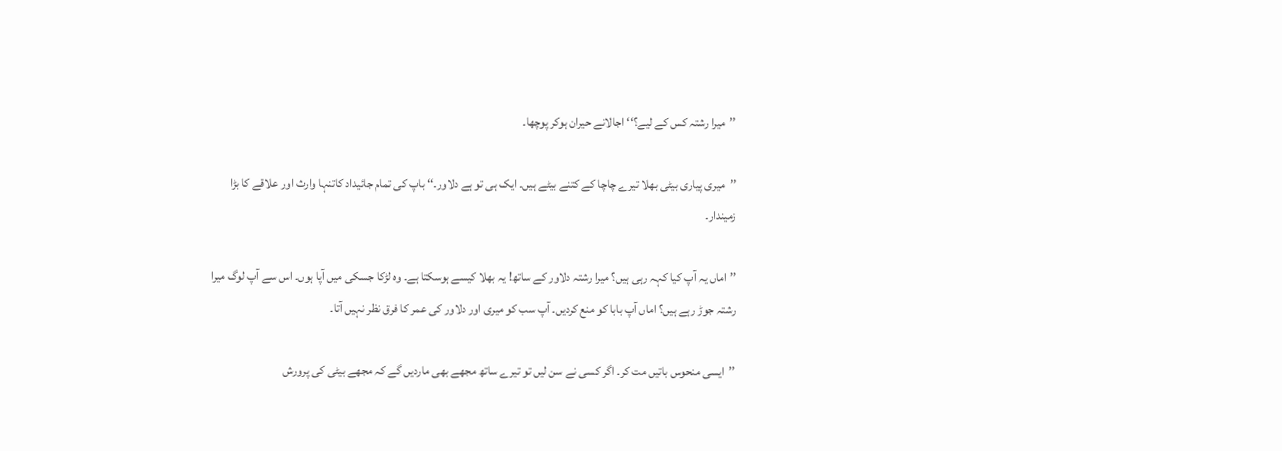’’میرا رشتہ کس کے لیے؟‘‘ اجالانے حیران ہوکر پوچھا۔

’’میری پیاری بیٹی بھلا تیرے چاچا کے کتنے بیٹے ہیں۔ ایک ہی تو ہے دلاور۔‘‘ باپ کی تمام جائیداد کاتنہا وارث اور علاقے کا بڑا زمیندار۔

’’اماں یہ آپ کیا کہہ رہی ہیں؟ میرا رشتہ دلاور کے ساتھ! یہ بھلا کیسے ہوسکتا ہے۔ وہ لڑکا جسکی میں آپا ہوں۔ اس سے آپ لوگ میرا رشتہ جوڑ رہے ہیں؟ اماں آپ بابا کو منع کردیں۔ آپ سب کو میری اور دلاور کی عمر کا فرق نظر نہیں آتا۔

’’ایسی منحوس باتیں مت کر۔ اگر کسی نے سن لیں تو تیرے ساتھ مجھے بھی ماردیں گے کہ مجھے بیٹی کی پرورش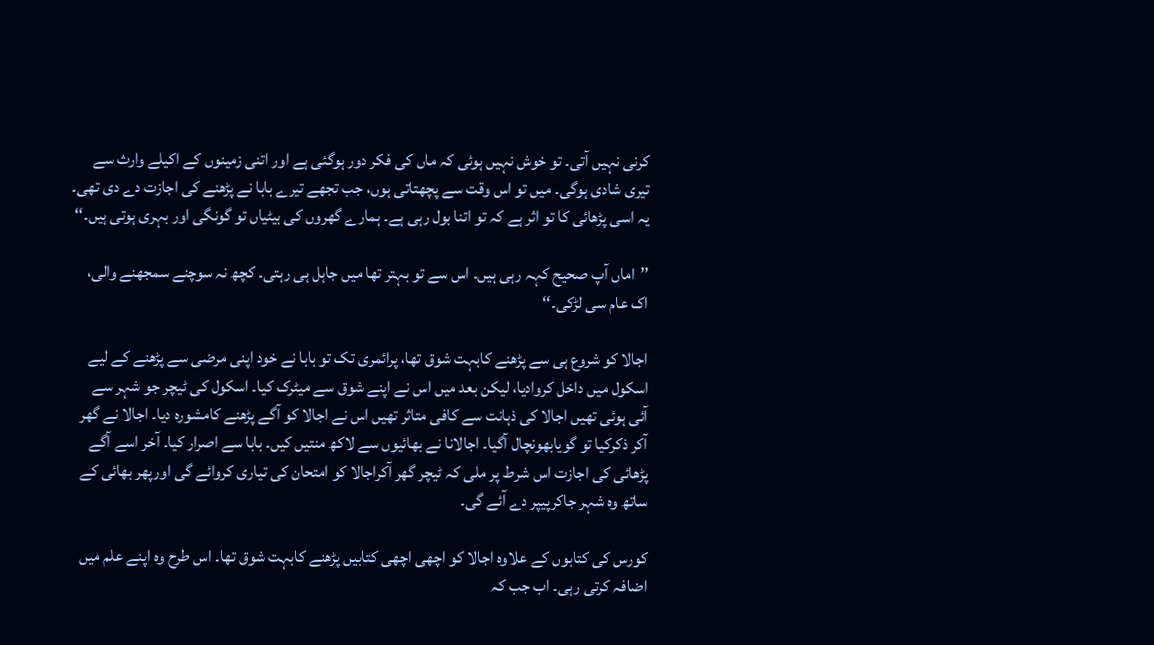کرنی نہیں آتی۔ تو خوش نہیں ہوئی کہ ماں کی فکر دور ہوگئی ہے اور اتنی زمینوں کے اکیلے وارث سے تیری شادی ہوگی۔ میں تو اس وقت سے پچھتاتی ہوں، جب تجھے تیرے بابا نے پڑھنے کی اجازت دے دی تھی۔ یہ اسی پڑھائی کا تو اثر ہے کہ تو اتنا بول رہی ہے۔ ہمارے گھروں کی بیٹیاں تو گونگی اور بہری ہوتی ہیں۔‘‘

’’اماں آپ صحیح کہہ رہی ہیں۔ اس سے تو بہتر تھا میں جاہل ہی رہتی۔ کچھ نہ سوچنے سمجھنے والی، اک عام سی لڑکی۔‘‘

اجالا کو شروع ہی سے پڑھنے کابہت شوق تھا، پرائمری تک تو بابا نے خود اپنی مرضی سے پڑھنے کے لیے اسکول میں داخل کروادیا، لیکن بعد میں اس نے اپنے شوق سے میٹرک کیا۔ اسکول کی ٹیچر جو شہر سے آئی ہوئی تھیں اجالا کی ذہانت سے کافی متاثر تھیں اس نے اجالا کو آگے پڑھنے کامشورہ دیا۔ اجالا نے گھر آکر ذکرکیا تو گویابھونچال آگیا۔ اجالانا نے بھائیوں سے لاکھ منتیں کیں۔ بابا سے اصرار کیا۔ آخر اسے آگے پڑھائی کی اجازت اس شرط پر ملی کہ ٹیچر گھر آکراجالا کو امتحان کی تیاری کروائے گی اورپھر بھائی کے ساتھ وہ شہر جاکرپیپر دے آئے گی۔

کورس کی کتابوں کے علاوہ اجالا کو اچھی اچھی کتابیں پڑھنے کابہت شوق تھا۔ اس طرح وہ اپنے علم میں اضافہ کرتی رہی۔ اب جب کہ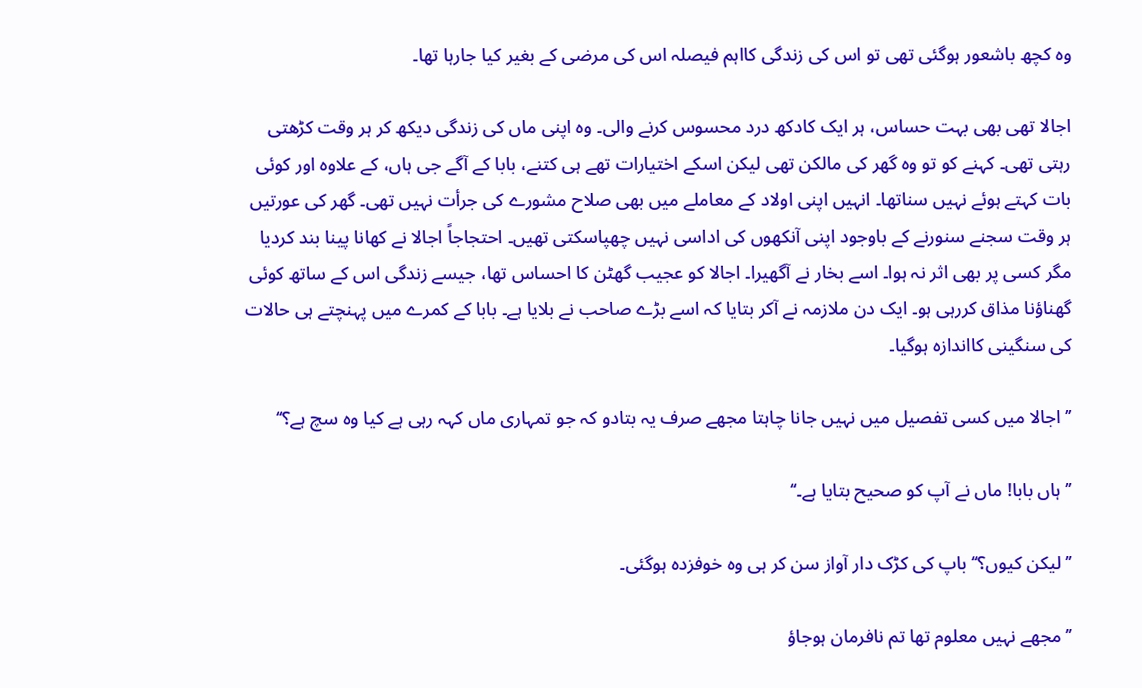وہ کچھ باشعور ہوگئی تھی تو اس کی زندگی کااہم فیصلہ اس کی مرضی کے بغیر کیا جارہا تھا۔

اجالا تھی بھی بہت حساس، ہر ایک کادکھ درد محسوس کرنے والی۔ وہ اپنی ماں کی زندگی دیکھ کر ہر وقت کڑھتی رہتی تھی۔ کہنے کو تو وہ گھر کی مالکن تھی لیکن اسکے اختیارات تھے ہی کتنے، بابا کے آگے جی ہاں، کے علاوہ اور کوئی بات کہتے ہوئے نہیں سناتھا۔ انہیں اپنی اولاد کے معاملے میں بھی صلاح مشورے کی جرأت نہیں تھی۔ گھر کی عورتیں ہر وقت سجنے سنورنے کے باوجود اپنی آنکھوں کی اداسی نہیں چھپاسکتی تھیں۔ احتجاجاً اجالا نے کھانا پینا بند کردیا مگر کسی پر بھی اثر نہ ہوا۔ اسے بخار نے آگھیرا۔ اجالا کو عجیب گھٹن کا احساس تھا، جیسے زندگی اس کے ساتھ کوئی گھناؤنا مذاق کررہی ہو۔ ایک دن ملازمہ نے آکر بتایا کہ اسے بڑے صاحب نے بلایا ہے۔ بابا کے کمرے میں پہنچتے ہی حالات کی سنگینی کااندازہ ہوگیا۔

’’اجالا میں کسی تفصیل میں نہیں جانا چاہتا مجھے صرف یہ بتادو کہ جو تمہاری ماں کہہ رہی ہے کیا وہ سچ ہے؟‘‘

’’ہاں بابا! ماں نے آپ کو صحیح بتایا ہے۔‘‘

’’لیکن کیوں؟‘‘ باپ کی کڑک دار آواز سن کر ہی وہ خوفزدہ ہوگئی۔

’’مجھے نہیں معلوم تھا تم نافرمان ہوجاؤ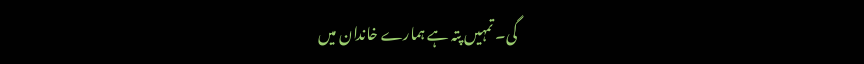گی۔ تمہیں پتہ ہے ہمارے خاندان میں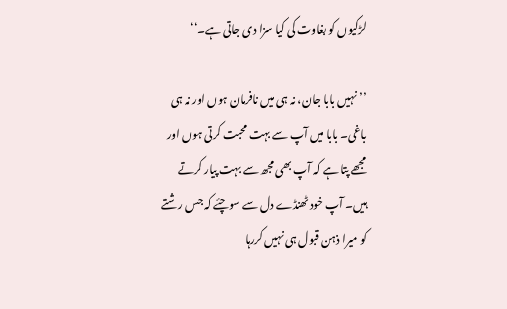لڑکیوں کو بغاوت کی کیا سزا دی جاتی ہے۔‘‘

’’نہیں بابا جان، نہ ہی میں نافرمان ہوں اور نہ ہی باغی۔ بابا میں آپ سے بہت محبت کرتی ہوں اور مجھے پتا ہے کہ آپ بھی مجھ سے بہت پیار کرتے ہیں۔ آپ خود ٹھنڈے دل سے سوچئے کہ جس رشتے کو میرا ذہن قبول ہی نہیں کررہا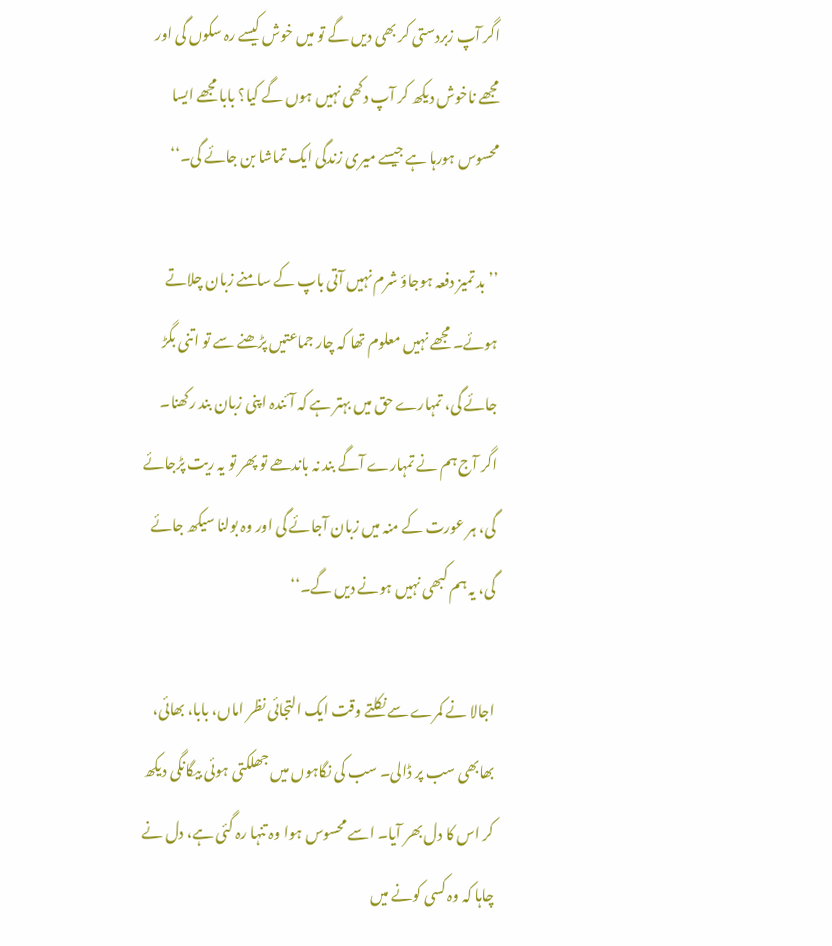اگر آپ زبردستی کر بھی دیں گے تو میں خوش کیسے رہ سکوں گی اور مجھے ناخوش دیکھ کر آپ دکھی نہیں ہوں گے کیا؟ بابا مجھے ایسا محسوس ہورہا ہے جیسے میری زندگی ایک تماشا بن جائے گی۔‘‘

’’بد تمیز دفعہ ہوجاؤ شرم نہیں آتی باپ کے سامنے زبان چلاتے ہوئے۔ مجھے نہیں معلوم تھا کہ چار جماعتیں پڑھنے سے تو اتنی بگڑ جائے گی، تمہارے حق میں بہتر ہے کہ آئندہ اپنی زبان بند رکھنا۔ اگر آج ہم نے تمہارے آگے بند نہ باندھے تو پھر تو یہ ریت پڑجائے گی، ہر عورت کے منہ میں زبان آجائے گی اور وہ بولنا سیکھ جائے گی، یہ ہم کبھی نہیں ہونے دیں گے۔‘‘

اجالا نے کمرے سے نکلتے وقت ایک التجائی نظر اماں، بابا، بھائی، بھابھی سب پر ڈالی۔ سب کی نگاہوں میں جھلکتی ہوئی بیگانگی دیکھ کر اس کا دل بھر آیا۔ اسے محسوس ہوا وہ تنہا رہ گئی ہے، دل نے چاہا کہ وہ کسی کونے میں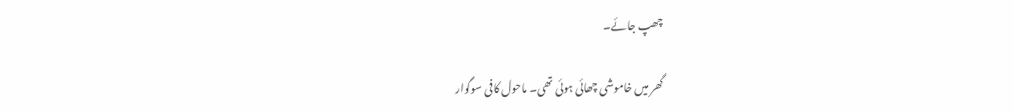چھپ جائے۔

گھر میں خاموشی چھائی ہوئی تھی۔ ماحول کافی سوگوار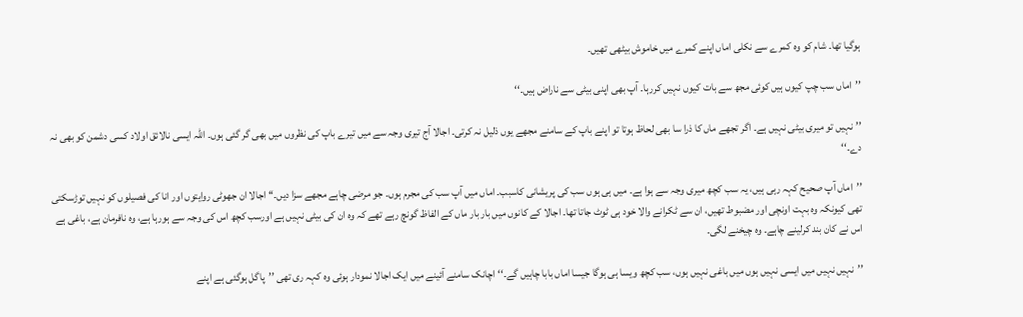ہوگیا تھا۔ شام کو وہ کمرے سے نکلی اماں اپنے کمرے میں خاموش بیٹھی تھیں۔

’’اماں سب چپ کیوں ہیں کوئی مجھ سے بات کیوں نہیں کررہا۔ آپ بھی اپنی بیٹی سے ناراض ہیں۔‘‘

’’نہیں تو میری بیٹی نہیں ہے۔ اگر تجھے ماں کا ذرا سا بھی لحاظ ہوتا تو اپنے باپ کے سامنے مجھے یوں ذلیل نہ کرتی۔ اجالا آج تیری وجہ سے میں تیرے باپ کی نظروں میں بھی گر گئی ہوں۔ اللہ ایسی نالائق اولاد کسی دشمن کو بھی نہ دے۔‘‘

’’اماں آپ صحیح کہہ رہی ہیں، یہ سب کچھ میری وجہ سے ہوا ہے۔ میں ہی ہوں سب کی پریشانی کاسبب۔ اماں میں آپ سب کی مجرم ہوں۔ جو مرضی چاہے مجھے سزا دیں۔‘‘ اجالا ان جھوٹی روایتوں اور انا کی فصیلوں کو نہیں توڑسکتی تھی کیونکہ وہ بہت اونچی اور مضبوط تھیں، ان سے ٹکرانے والا خود ہی ٹوٹ جاتا تھا۔ اجالا کے کانوں میں بار بار ماں کے الفاظ گونچ رہے تھے کہ وہ ان کی بیٹی نہیں ہے اورسب کچھ اس کی وجہ سے ہورہا ہے، وہ نافرمان ہے، باغی ہے اس نے کان بند کرلینے چاہے۔ وہ چیخنے لگی۔

’’نہیں نہیں میں ایسی نہیں ہوں میں باغی نہیں ہوں، سب کچھ ویسا ہی ہوگا جیسا اماں بابا چاہیں گے۔‘‘ اچانک سامنے آئینے میں ایک اجالا نمودار ہوئی وہ کہہ ری تھی ’’پاگل ہوگئی ہے اپنے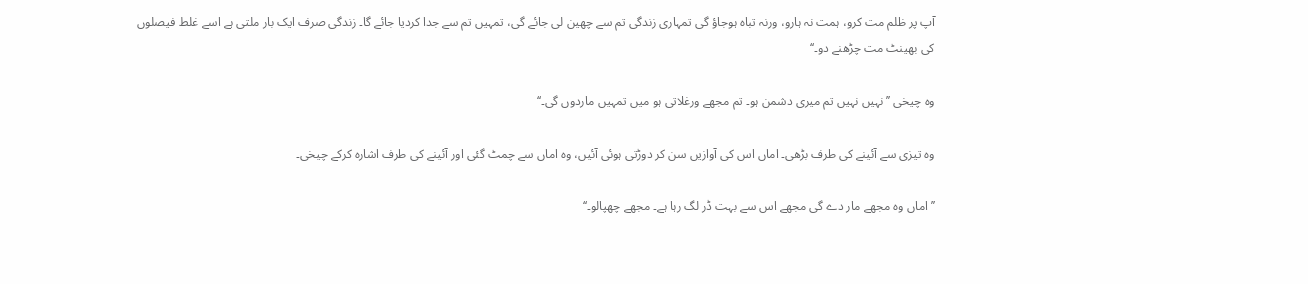آپ پر ظلم مت کرو، ہمت نہ ہارو، ورنہ تباہ ہوجاؤ گی تمہاری زندگی تم سے چھین لی جائے گی، تمہیں تم سے جدا کردیا جائے گا۔ زندگی صرف ایک بار ملتی ہے اسے غلط فیصلوں کی بھینٹ مت چڑھنے دو۔‘‘

وہ چیخی ’’نہیں نہیں تم میری دشمن ہو۔ تم مجھے ورغلاتی ہو میں تمہیں ماردوں گی۔‘‘

وہ تیزی سے آئینے کی طرف بڑھی۔ اماں اس کی آوازیں سن کر دوڑتی ہوئی آئیں، وہ اماں سے چمٹ گئی اور آئینے کی طرف اشارہ کرکے چیخی۔

’’اماں وہ مجھے مار دے گی مجھے اس سے بہت ڈر لگ رہا ہے۔ مجھے چھپالو۔‘‘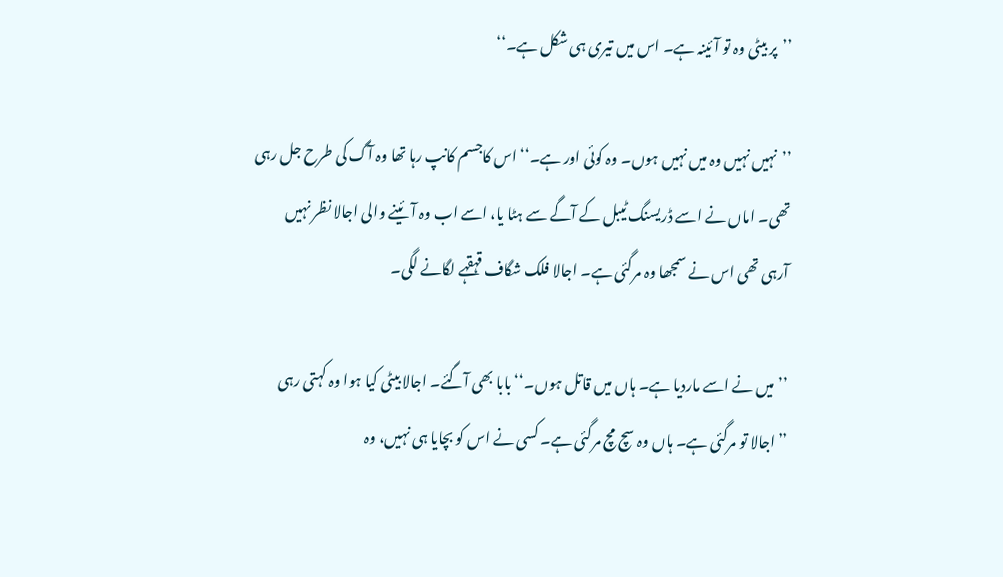’’پر بیٹی وہ تو آئینہ ہے۔ اس میں تیری ہی شکل ہے۔‘‘

’’نہیں نہیں وہ میں نہیں ہوں۔ وہ کوئی اور ہے۔‘‘ اس کاجسم کانپ رہا تھا وہ آگ کی طرح جل رہی تھی۔ اماں نے اسے ڈریسنگ ٹیبل کے آگے سے ہٹا یا، اسے اب وہ آئینے والی اجالا نظر نہیں آرہی تھی اس نے سمجھا وہ مرگئی ہے۔ اجالا فلک شگاف قہقہے لگانے لگی۔

’’میں نے اسے ماردیا ہے۔ ہاں میں قاتل ہوں۔‘‘ بابا بھی آگئے۔ اجالا بیٹی کیا ہوا وہ کہتی رہی ’’اجالا تو مرگئی ہے۔ ہاں وہ سچ مچ مرگئی ہے۔ کسی نے اس کو بچایا ہی نہیں، وہ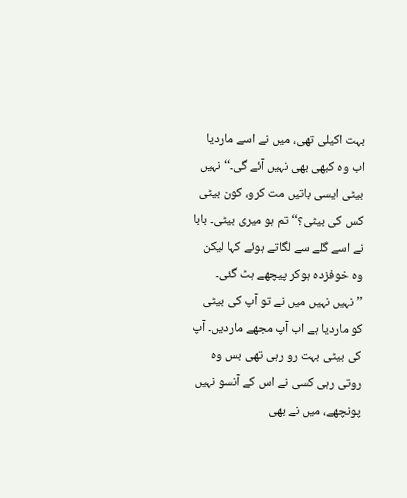بہت اکیلی تھی، میں نے اسے ماردیا اب وہ کبھی بھی نہیں آئے گی۔‘‘ نہیں بیٹی ایسی باتیں مت کرو، کون بیٹی کس کی بیٹی؟‘‘ تم ہو میری بیٹی۔ بابا نے اسے گلے سے لگاتے ہوئے کہا لیکن وہ خوفزدہ ہوکر پیچھے ہٹ گئی۔ ’’نہیں نہیں میں نے تو آپ کی بیٹی کو ماردیا ہے اب آپ مجھے ماردیں۔ آپ کی بیٹی بہت رو رہی تھی بس وہ روتی رہی کسی نے اس کے آنسو نہیں پونچھے، میں نے بھی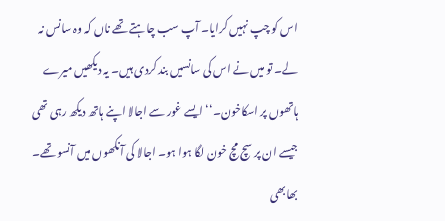اس کو چپ نہیں کرایا۔ آپ سب چاہتے تھے ناں کہ وہ سانس نہ لے۔ تو میں نے اس کی سانسیں بند کردی ہیں۔ یہ دیکھیں میرے ہاتھوں پر اسکاخون۔‘‘ ایسے غور سے اجالا اپنے ہاتھ دیکھ رہی تھی جیسے ان پر سچ مچ خون لگا ہوا ہو۔ اجالا کی آنکھوں میں آنسو تھے۔ بھابھی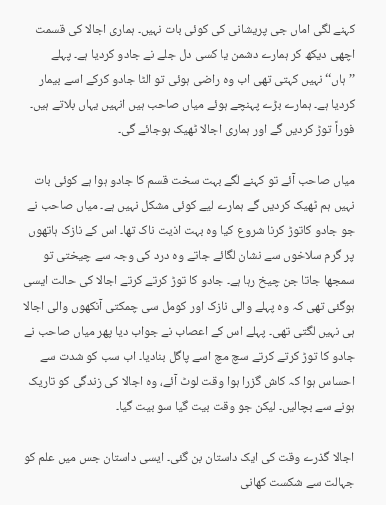کہنے لگی اماں جی پریشانی کی کوئی بات نہیں۔ ہماری اجالا کی قسمت اچھی دیکھ کر ہمارے دشمن یا کسی دل جلے نے جادو کردیا ہے۔ پہلے ’’ہاں‘‘ نہیں کہتی تھی اب وہ راضی ہوئی تو الٹا جادو کرکے اسے بیمار کردیا ہے۔ ہمارے بڑے پہنچے ہوئے میاں صاحب ہیں انہیں یہاں بلاتے ہیں۔ فوراً توڑ کردیں گے اور ہماری اجالا ٹھیک ہوجائے گی۔

میاں صاحب آئے تو کہنے لگے بہت سخت قسم کا جادو ہوا ہے کوئی بات نہیں ہم ٹھیک کردیں گے ہمارے لیے کوئی مشکل نہیں ہے۔ میاں صاحب نے جو جادو کاتوڑ کرنا شروع کیا وہ بہت اذیت ناک تھا۔ اس کے نازک ہاتھوں پر گرم سلاخوں سے نشان لگائے جاتے وہ درد کی وجہ سے چیختی تو سمجھا جاتا جن چیخ رہا ہے۔ جادو کا توڑ کرتے کرتے اجالا کی حالت ایسی ہوگئی تھی کہ وہ پہلے والی نازک اور کومل سی چمکتی آنکھوں والی اجالا ہی نہیں لگتی تھی۔ پہلے اس کے اعصاب نے جواب دیا پھر میاں صاحب نے جادو کا توڑ کرتے کرتے سچ مچ اسے پاگل بنادیا۔ اب سب کو شدت سے احساس ہوا کہ کاش گزرا ہوا وقت لوٹ آئے، وہ اجالا کی زندگی کو تاریک ہونے سے بچالیں۔ لیکن جو وقت بیت گیا سو بیت گیا۔

اجالا گذرے وقت کی ایک داستان بن گئی۔ ایسی داستان جس میں علم کو جہالت سے شکست کھانی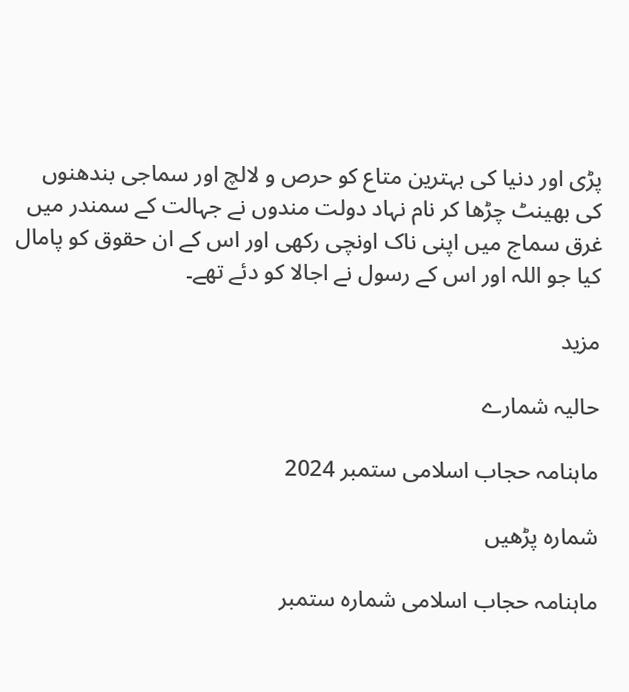پڑی اور دنیا کی بہترین متاع کو حرص و لالچ اور سماجی بندھنوں کی بھینٹ چڑھا کر نام نہاد دولت مندوں نے جہالت کے سمندر میں غرق سماج میں اپنی ناک اونچی رکھی اور اس کے ان حقوق کو پامال کیا جو اللہ اور اس کے رسول نے اجالا کو دئے تھے۔

مزید

حالیہ شمارے

ماہنامہ حجاب اسلامی ستمبر 2024

شمارہ پڑھیں

ماہنامہ حجاب اسلامی شمارہ ستمبر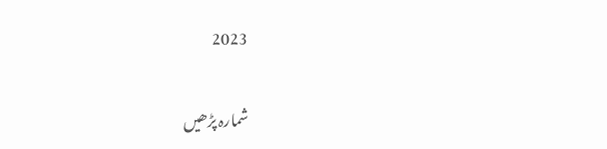2023

شمارہ پڑھیں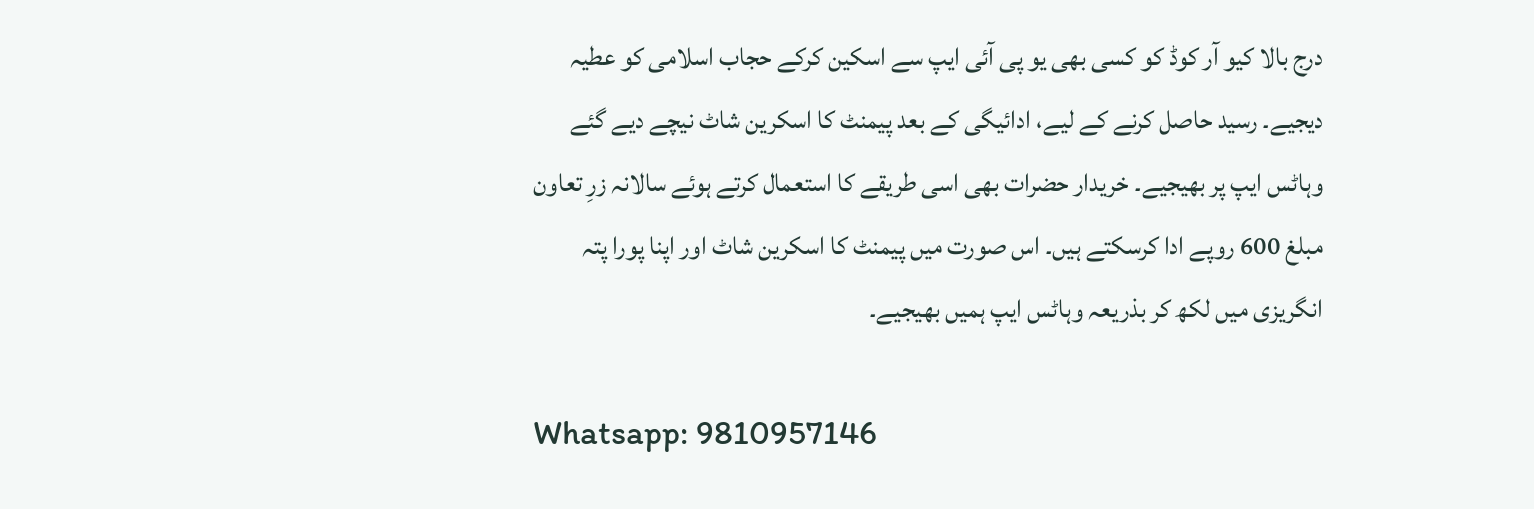درج بالا کیو آر کوڈ کو کسی بھی یو پی آئی ایپ سے اسکین کرکے حجاب اسلامی کو عطیہ دیجیے۔ رسید حاصل کرنے کے لیے، ادائیگی کے بعد پیمنٹ کا اسکرین شاٹ نیچے دیے گئے  وہاٹس ایپ پر بھیجیے۔ خریدار حضرات بھی اسی طریقے کا استعمال کرتے ہوئے سالانہ زرِ تعاون مبلغ 600 روپے ادا کرسکتے ہیں۔ اس صورت میں پیمنٹ کا اسکرین شاٹ اور اپنا پورا پتہ انگریزی میں لکھ کر بذریعہ وہاٹس ایپ ہمیں بھیجیے۔

Whatsapp: 9810957146